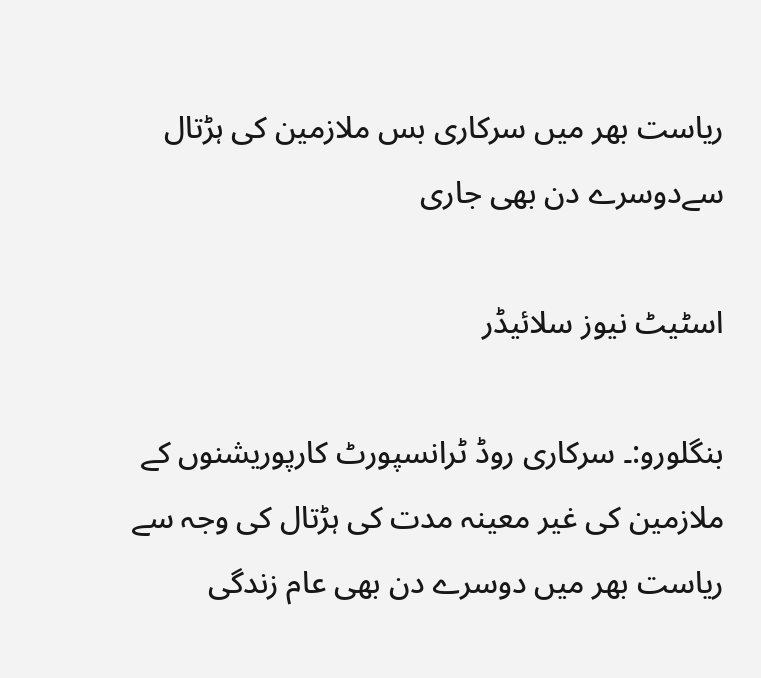ریاست بھر میں سرکاری بس ملازمین کی ہڑتال سےدوسرے دن بھی جاری

اسٹیٹ نیوز سلائیڈر

بنگلورو:۔ سرکاری روڈ ٹرانسپورٹ کارپوریشنوں کے ملازمین کی غیر معینہ مدت کی ہڑتال کی وجہ سے ریاست بھر میں دوسرے دن بھی عام زندگی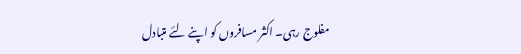مفلوج رہی۔ اکثر مسافروں کو اپنے لئے متبادل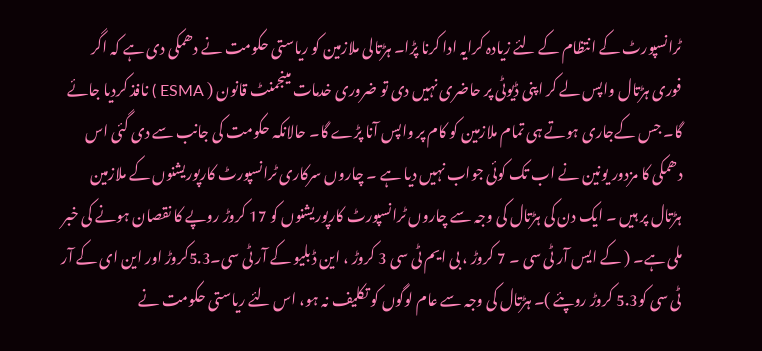ٹرانسپورٹ کے انتظام کے لئے زیادہ کرایہ ادا کرنا پڑا۔ ہڑتالی ملازمین کو ریاستی حکومت نے دھمکی دی ہے کہ اگر فوری ہڑتال واپس لے کر اپنی ڈیوٹی پر حاضری نہیں دی تو ضروری خدمات مینجمنٹ قانون ( ESMA ) نافذ کردیا جائے گا۔ جس کےجاری ہوتے ہی تمام ملازمین کو کام پر واپس آنا پڑے گا۔ حالانکہ حکومت کی جانب سے دی گئی اس دھمکی کا مزدور یونین نے اب تک کوئی جواب نہیں دیا ہے ۔ چاروں سرکاری ٹرانسپورٹ کارپوریشنوں کے ملازمین ہڑتال پر ہیں ۔ ایک دن کی ہڑتال کی وجہ سے چاروں ٹرانسپورٹ کارپوریشنوں کو 17 کروڑ روپے کا نقصان ہونے کی خبر ملی ہے۔ ( کے ایس آر ٹی سی ۔ 7 کروڑ ، بی ایم ٹی سی 3 کروڑ ، این ڈبلیو کے آر ٹی سی۔5.3کروڑ اور این ای کے آر ٹی سی کو5.3 کروڑ روپئے )۔ ہڑتال کی وجہ سے عام لوگوں کو تکلیف نہ ہو، اس لئے ریاستی حکومت نے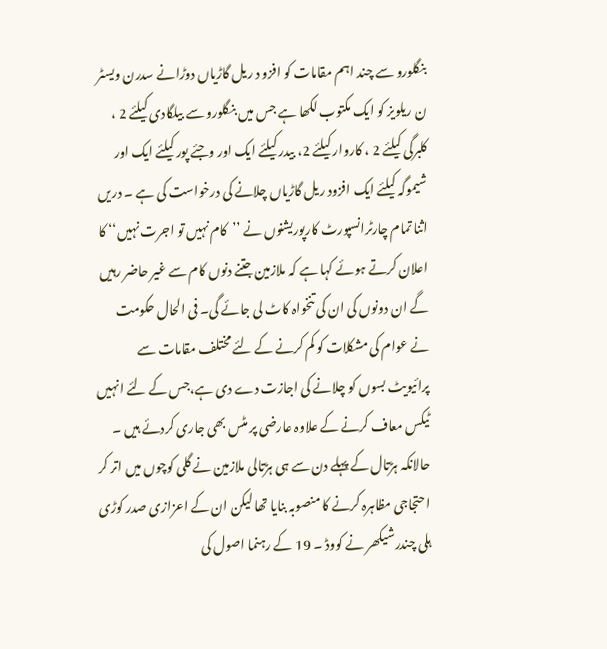بنگلورو سے چند اہم مقامات کو افزو د ریل گاڑیاں دوڑانے سدرن ویسٹر ن ریلویز کو ایک مکتوب لکھا ہے جس میں بنگلورو سے بیلگادی کیلئے 2 ، کلبرگی کیلئے 2 ، کاروار کیلئے 2، بیدر کیلئے ایک اور وجئے پور کیلئے ایک اور شیموگہ کیلئے ایک افزود ریل گاڑیاں چلانے کی درخواست کی ہے ۔ دریں اثنا تمام چارٹرانسپورٹ کارپوریشنوں نے ’’کام نہیں تو اجرت نہیں‘‘ کا اعلان کرتے ہوئے کہا ہے کہ ملازمین جتنے دنوں کام سے غیر حاضر رہیں گے ان دونوں کی ان کی تنخواہ کاٹ لی جائے گی۔ فی الحال حکومت نے عوام کی مشکلات کو کم کرنے کے لئے مختلف مقامات سے پرائیویٹ بسوں کو چلانے کی اجازت دے دی ہے،جس کے لئے انہیں ٹیکس معاف کرنے کے علاوہ عارضی پر مٹس بھی جاری کردئے ہیں ۔ حالانکہ ہڑتال کے پہلے دن سے ہی ہڑتالی ملازمین نے گلی کوچوں میں اتر کر احتجاجی مظاہرہ کرنے کا منصوبہ بنایا تھا لیکن ان کے اعزازی صدر کوڑی ہلی چندرشیکھر نے کووڈ ۔ 19 کے رہنما اصول کی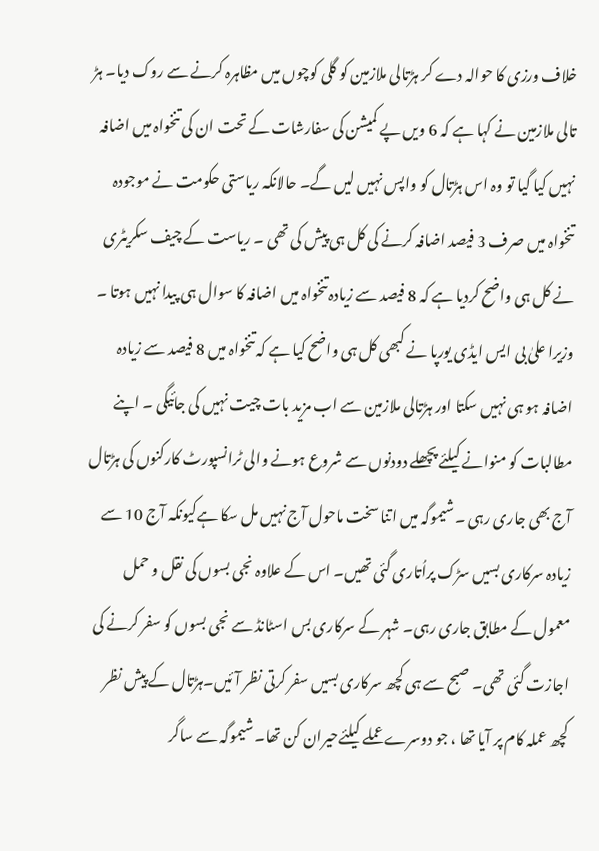خلاف ورزی کا حوالہ دے کر ہڑتالی ملازمین کو گلی کوچوں میں مظاہرہ کرنے سے روک دیا۔ ہڑ تالی ملازمین نے کہا ہے کہ 6 ویں پے کمیشن کی سفارشات کے تحت ان کی تنخواہ میں اضافہ نہیں کیا گیا تو وہ اس ہڑتال کو واپس نہیں لیں گے۔ حالانکہ ریاستی حکومت نے موجودہ تنخواہ میں صرف 3 فیصد اضافہ کرنے کی کل ہی پیش کی تھی ۔ ریاست کے چیف سکریٹری نے کل ہی واضح کردیا ہے کہ 8 فیصد سے زیادہ تنخواہ میں اضافہ کا سوال ہی پیدا نہیں ہوتا ۔ وزیرا علیٰ بی ایس ایڈی یورپا نے کبھی کل ہی واضح کیا ہے کہ تنخواہ میں 8 فیصد سے زیادہ اضافہ ہو ہی نہیں سکتا اور ہڑتالی ملازمین سے اب مزید بات چیت نہیں کی جائیگی ۔ اپنے مطالبات کو منوانے کیلئے پچھلے دودنوں سے شروع ہونے والی ٹرانسپورٹ کارکنوں کی ہڑتال آج بھی جاری رہی ۔شیموگہ میں اتنا سخت ماحول آج نہیں مل سکا ہےکیونکہ آج 10 سے زیادہ سرکاری بسیں سڑک پراُتاری گئی تھیں۔ اس کے علاوہ نجی بسوں کی نقل و حمل معمول کے مطابق جاری رہی۔ شہر کے سرکاری بس اسٹانڈ سے نجی بسوں کو سفر کرنے کی اجازت گئی تھی۔ صبح سے ہی کچھ سرکاری بسیں سفر کرتی نظر آئیں۔ہڑتال کے پیش نظر کچھ عملہ کام پر آیا تھا ، جو دوسرے عملے کیلئےحیران کن تھا۔ شیموگہ سے ساگر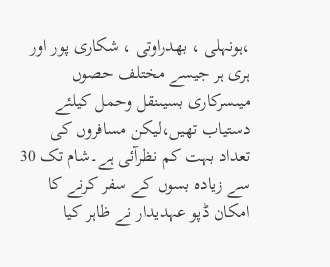،ہونہلی ، بھدراوتی ، شکاری پور اور ہری ہر جیسے مختلف حصوں میںسرکاری بسیںنقل وحمل کیلئے دستیاب تھیں،لیکن مسافروں کی تعداد بہت کم نظرآئی ہے۔شام تک 30 سے زیادہ بسوں کے سفر کرنے کا امکان ڈپو عہدیدار نے ظاہر کیا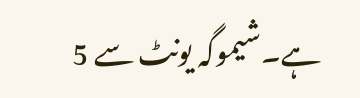ہے۔شیموگہ یونٹ سے 5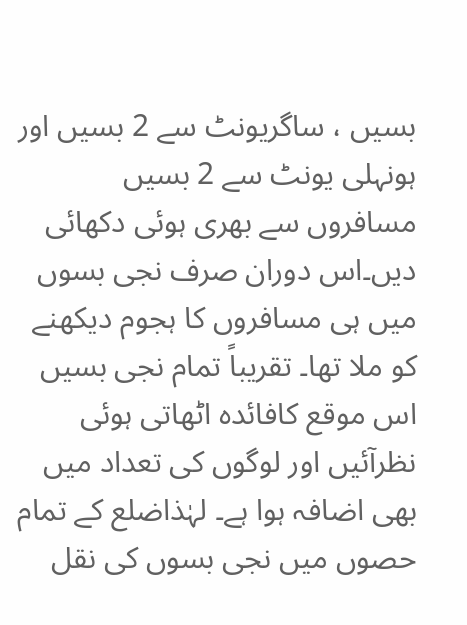بسیں ، ساگریونٹ سے 2 بسیں اور ہونہلی یونٹ سے 2 بسیں مسافروں سے بھری ہوئی دکھائی دیں۔اس دوران صرف نجی بسوں میں ہی مسافروں کا ہجوم دیکھنے کو ملا تھا۔ تقریباً تمام نجی بسیں اس موقع کافائدہ اٹھاتی ہوئی نظرآئیں اور لوگوں کی تعداد میں بھی اضافہ ہوا ہے۔ لہٰذاضلع کے تمام حصوں میں نجی بسوں کی نقل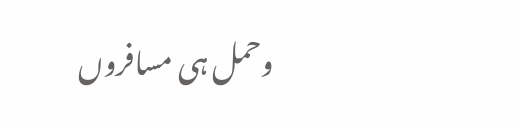وحمل ہی مسافروں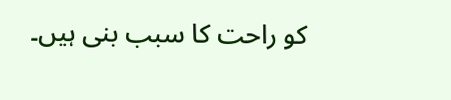کو راحت کا سبب بنی ہیں۔